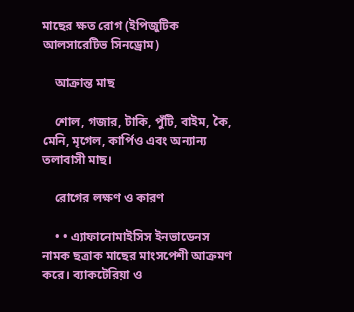মাছের ক্ষত রোগ (ইপিজুটিক আলসারেটিভ সিনড্রোম)

    আক্রান্ত মাছ

    শোল, গজার, টাকি, পুঁটি, বাইম, কৈ, মেনি, মৃগেল, কার্পিও এবং অন্যান্য তলাবাসী মাছ।

    রোগের লক্ষণ ও কারণ

    • • এ্যাফানোমাইসিস ইনভাডেনস নামক ছত্রাক মাছের মাংসপেশী আক্রমণ করে। ব্যাকটেরিয়া ও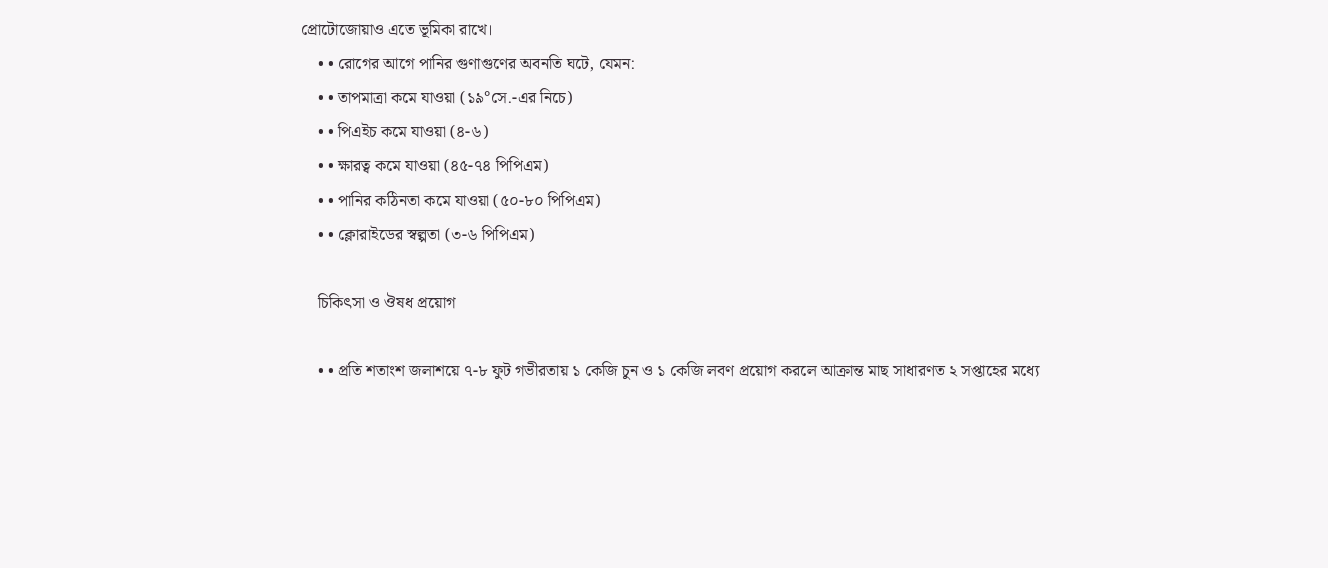প্রোটোজোয়াও এতে ভূমিকা রাখে।
    • • রোগের আগে পানির গুণাগুণের অবনতি ঘটে, যেমন:
    • • তাপমাত্রা কমে যাওয়া (১৯°সে.-এর নিচে)
    • • পিএইচ কমে যাওয়া (৪-৬)
    • • ক্ষারত্ব কমে যাওয়া (৪৫-৭৪ পিপিএম)
    • • পানির কঠিনতা কমে যাওয়া (৫০-৮০ পিপিএম)
    • • ক্লোরাইডের স্বল্পতা (৩-৬ পিপিএম)

    চিকিৎসা ও ঔষধ প্রয়োগ

    • • প্রতি শতাংশ জলাশয়ে ৭-৮ ফুট গভীরতায় ১ কেজি চুন ও ১ কেজি লবণ প্রয়োগ করলে আক্রান্ত মাছ সাধারণত ২ সপ্তাহের মধ্যে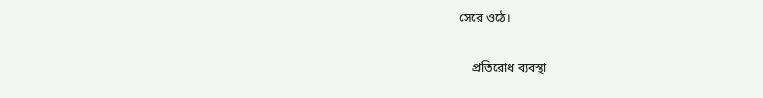সেরে ওঠে।

    প্রতিরোধ ব্যবস্থা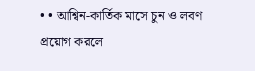• • আশ্বিন-কার্তিক মাসে চুন ও লবণ প্রয়োগ করলে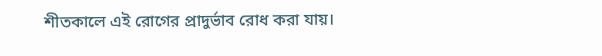শীতকালে এই রোগের প্রাদুর্ভাব রোধ করা যায়।